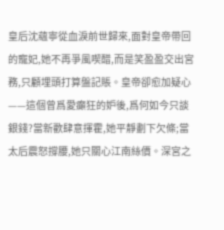皇后沈蘊寧從血淚前世歸來,面對皇帝帶回的寵妃,她不再爭風喫醋,而是笑盈盈交出宮務,只顧埋頭打算盤記賬。皇帝卻愈加疑心——這個曾爲愛癲狂的妒後,爲何如今只談銀錢?當新歡肆意揮霍,她平靜劃下欠條;當太后震怒撐腰,她只關心江南絲價。深宮之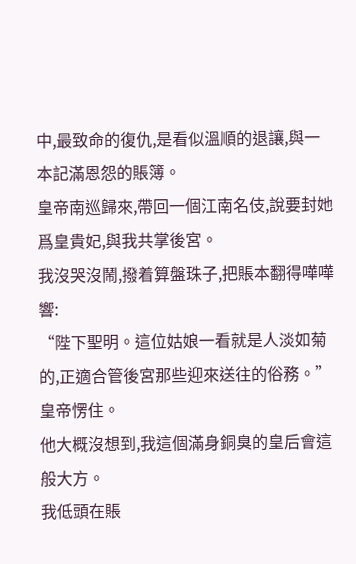中,最致命的復仇,是看似溫順的退讓,與一本記滿恩怨的賬簿。
皇帝南巡歸來,帶回一個江南名伎,說要封她爲皇貴妃,與我共掌後宮。
我沒哭沒鬧,撥着算盤珠子,把賬本翻得嘩嘩響:
“陛下聖明。這位姑娘一看就是人淡如菊的,正適合管後宮那些迎來送往的俗務。”
皇帝愣住。
他大概沒想到,我這個滿身銅臭的皇后會這般大方。
我低頭在賬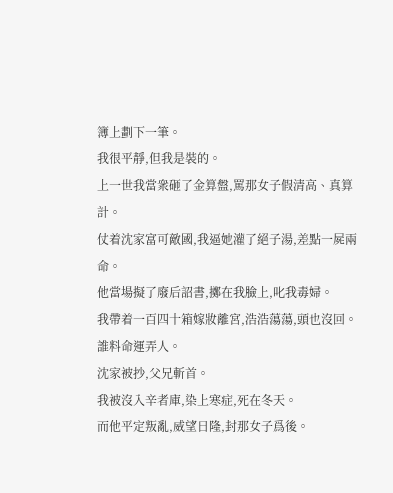簿上劃下一筆。
我很平靜,但我是裝的。
上一世我當衆砸了金算盤,罵那女子假清高、真算計。
仗着沈家富可敵國,我逼她灌了絕子湯,差點一屍兩命。
他當場擬了廢后詔書,擲在我臉上,叱我毒婦。
我帶着一百四十箱嫁妝離宮,浩浩蕩蕩,頭也沒回。
誰料命運弄人。
沈家被抄,父兄斬首。
我被沒入辛者庫,染上寒症,死在冬天。
而他平定叛亂,威望日隆,封那女子爲後。